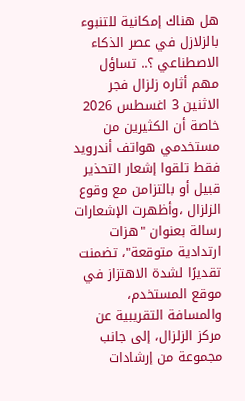هل هناك إمكانية للتنبوء بالزلازل في عصر الذكاء الاصطناعي ؟.. تساؤل مهم أثاره زلزال فجر الاثنين 3 اغسطس 2026 خاصة أن الكثيرين من مستخدمي هواتف أندرويد فقط تلقوا إشعار التحذير قبيل أو بالتزامن مع وقوع الزلزال ،وأظهرت الإشعارات رسالة بعنوان "هزات ارتدادية متوقعة"، تضمنت تقديرًا لشدة الاهتزاز في موقع المستخدم، والمسافة التقريبية عن مركز الزلزال، إلى جانب مجموعة من إرشادات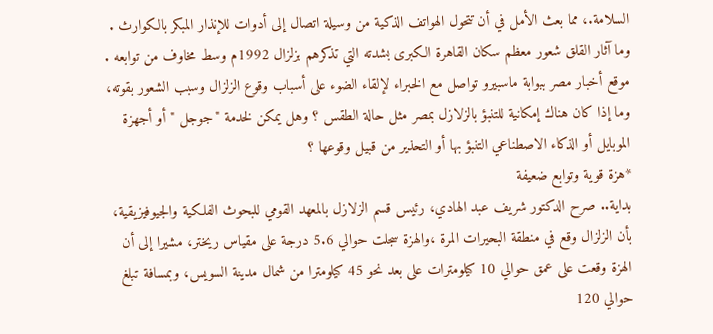السلامة.، مما بعث الأمل في أن تتحول الهواتف الذكية من وسيلة اتصال إلى أدوات للإنذار المبكر بالكوارث . وما آثار القلق شعور معظم سكان القاهرة الكبرى بشدته التي تذكرهم بزلزال 1992م وسط مخاوف من توابعه .
موقع أخبار مصر ببوابة ماسبيرو تواصل مع الخبراء لإلقاء الضوء على أسباب وقوع الزلزال وسبب الشعور بقوته، وما إذا كان هناك إمكانية للتنبؤ بالزلازل بمصر مثل حالة الطقس ؟ وهل يمكن لخدمة "جوجل " أو أجهزة الموبايل أو الذكاء الاصطناعي التنبؤ بها أو التحذير من قبيل وقوعها ؟
*هزة قوية وتوابع ضعيفة
بداية.. صرح الدكتور شريف عبد الهادي، رئيس قسم الزلازل بالمعهد القومي للبحوث الفلكية والجيوفيزيقية، بأن الزلزال وقع في منطقة البحيرات المرة ،والهزة سجلت حوالي 5.6 درجة على مقياس ريختر، مشيرا إلى أن الهزة وقعت على عمق حوالي 10 كيلومترات على بعد نحو 45 كيلومترا من شمال مدينة السويس، وبمسافة تبلغ حوالي 120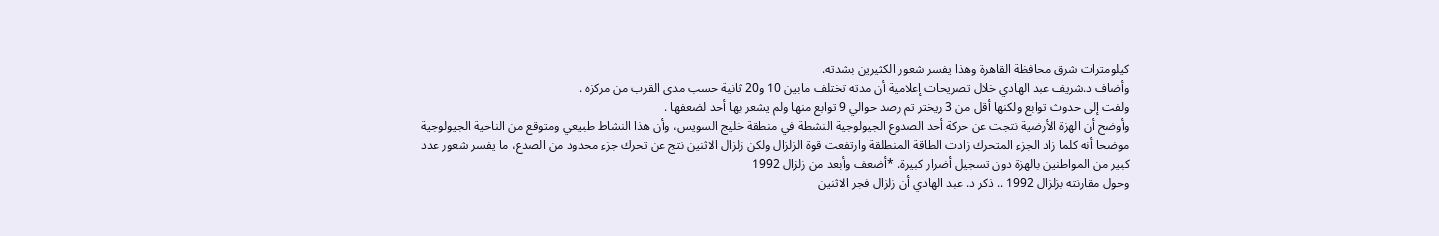كيلومترات شرق محافظة القاهرة وهذا يفسر شعور الكثيرين بشدته.
وأضاف د.شريف عبد الهادي خلال تصريحات إعلامية أن مدته تختلف مابين 10 و20 ثانية حسب مدى القرب من مركزه .
ولفت إلى حدوث توابع ولكنها أقل من 3 ريختر تم رصد حوالي 9 توابع منها ولم يشعر بها أحد لضعفها .
وأوضح أن الهزة الأرضية نتجت عن حركة أحد الصدوع الجيولوجية النشطة في منطقة خليج السويس، وأن هذا النشاط طبيعي ومتوقع من الناحية الجيولوجية موضحا أنه كلما زاد الجزء المتحرك زادت الطاقة المنطلقة وارتفعت قوة الزلزال ولكن زلزال الاثنين نتج عن تحرك جزء محدود من الصدع، ما يفسر شعور عدد كبير من المواطنين بالهزة دون تسجيل أضرار كبيرة. *أضعف وأبعد من زلزال 1992
وحول مقارنته بزلزال 1992 .. ذكر د. عبد الهادي أن زلزال فجر الاثنين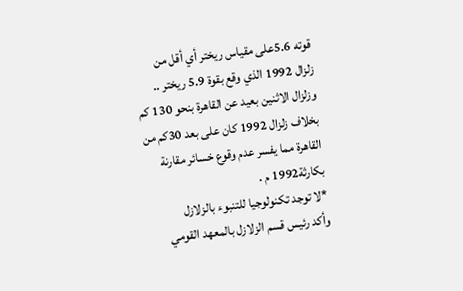قوته 5.6على مقياس ريختر أي أقل من زلزال 1992 الذي وقع بقوة 5.9 ريختر .. وزلزال الاثنين بعيد عن القاهرة بنحو 130 كم بخلاف زلزال 1992 كان على بعد 30كم من القاهرة مما يفسر عدم وقوع خسائر مقارنة بكارثة1992 م .
*لا توجد تكنولوجيا للتنبوء بالزلازل
وأكد رئيس قسم الزلازل بالمعهد القومي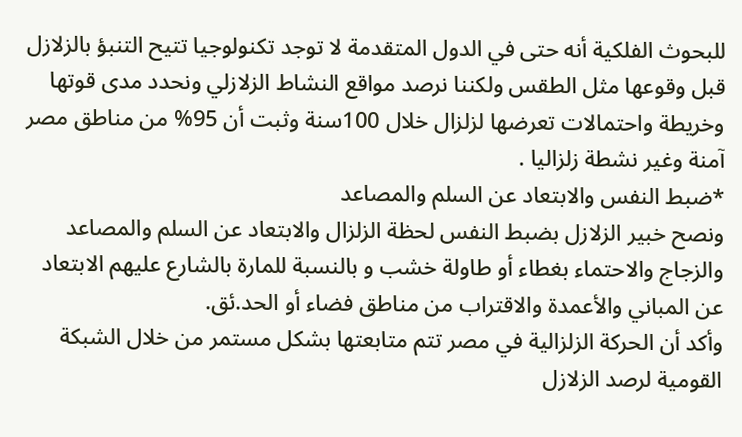للبحوث الفلكية أنه حتى في الدول المتقدمة لا توجد تكنولوجيا تتيح التنبؤ بالزلازل قبل وقوعها مثل الطقس ولكننا نرصد مواقع النشاط الزلازلي ونحدد مدى قوتها وخريطة واحتمالات تعرضها لزلزال خلال 100سنة وثبت أن 95% من مناطق مصر آمنة وغير نشطة زلزاليا .
*ضبط النفس والابتعاد عن السلم والمصاعد
ونصح خبير الزلازل بضبط النفس لحظة الزلزال والابتعاد عن السلم والمصاعد والزجاج والاحتماء بغطاء أو طاولة خشب و بالنسبة للمارة بالشارع عليهم الابتعاد عن المباني والأعمدة والاقتراب من مناطق فضاء أو الحد.ئق.
وأكد أن الحركة الزلزالية في مصر تتم متابعتها بشكل مستمر من خلال الشبكة القومية لرصد الزلازل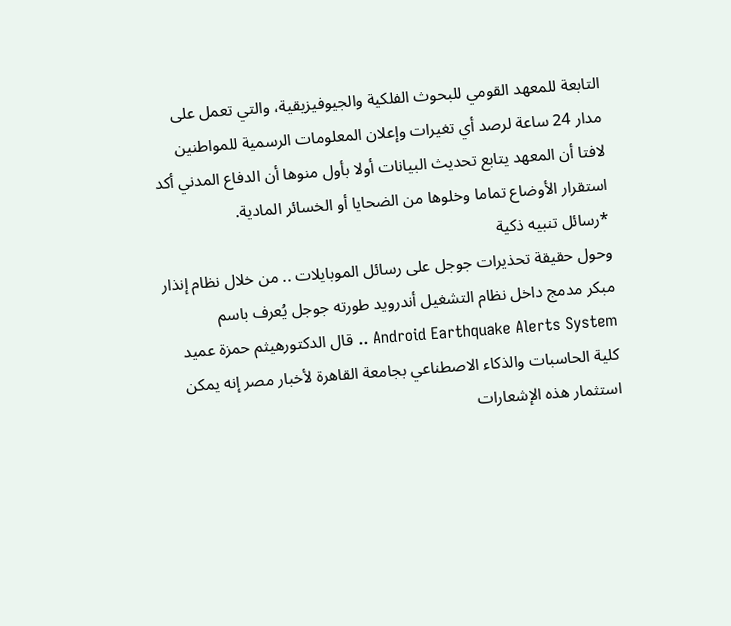التابعة للمعهد القومي للبحوث الفلكية والجيوفيزيقية، والتي تعمل على مدار 24 ساعة لرصد أي تغيرات وإعلان المعلومات الرسمية للمواطنين لافتا أن المعهد يتابع تحديث البيانات أولا بأول منوها أن الدفاع المدني أكد استقرار الأوضاع تماما وخلوها من الضحايا أو الخسائر المادية.
*رسائل تنبيه ذكية
وحول حقيقة تحذيرات جوجل على رسائل الموبايلات .. من خلال نظام إنذار مبكر مدمج داخل نظام التشغيل أندرويد طورته جوجل يُعرف باسم Android Earthquake Alerts System .. قال الدكتورهيثم حمزة عميد كلية الحاسبات والذكاء الاصطناعي بجامعة القاهرة لأخبار مصر إنه يمكن استثمار هذه الإشعارات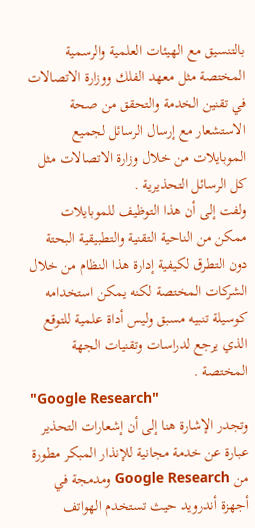بالتنسيق مع الهيئات العلمية والرسمية المختصة مثل معهد الفلك ووزارة الاتصالات في تقنين الخدمة والتحقق من صحة الاستشعار مع إرسال الرسائل لجميع الموبايلات من خلال وزارة الاتصالات مثل كل الرسائل التحذيرية .
ولفت إلى أن هذا التوظيف للموبايلات ممكن من الناحية التقنية والتطبيقية البحتة دون التطرق لكيفية إدارة هذا النظام من خلال الشركات المختصة لكنه يمكن استخدامه كوسيلة تنبيه مسبق وليس أداة علمية للتوقع الذي يرجع لدراسات وتقنيات الجهة المختصة .
"Google Research"
وتجدر الإشارة هنا إلى أن إشعارات التحذير عبارة عن خدمة مجانية للإنذار المبكر مطورة من Google Research ومدمجة في أجهزة أندرويد حيث تستخدم الهواتف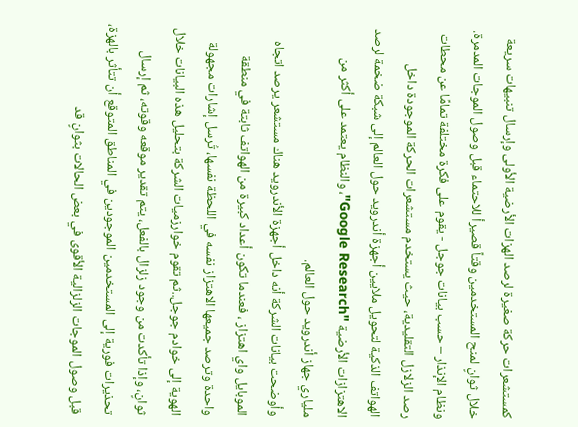كمستشعرات حركة صغيرة لرصد الهزات الأرضية الأولى وإرسال تنبيهات سريعة خلال ثوانٍ لمنح المستخدمين وقتاً قصيرأ للاحتماء قبل وصول الموجات المدمرة.
ونظام الإنذار – حسب بيانات جوجل - يقوم على فكرة مختلفة تمامًا عن محطات رصد الزلازل التقليدية، حيث يستخدم مستشعرات الحركة الموجودة داخل الهواتف الذكية لتحويل ملايين أجهزة أندرويد حول العالم إلى شبكة ضخمة لرصد الاهتزازات الأرضية "Google Research"، والنظام يعتمد على أكثر من ملياري جهاز أندرويد حول العالم.
وأوضحت بيانات الشركة أنه داخل أجهزة الأندرويد هناك مستشعر يرصد اتجاه الموبايل واي اهتزاز ، فعندما تكون أعداد كبيرة من الهواتف ثابتة في منطقة واحدة وترصد جميعها الاهتزاز نفسه في اللحظة نفسها، تُرسل إشارات مجهولة الهوية إلى خوادم جوجل..ثم تقوم خوارزميات الشركة بتحليل هذه البيانات خلال ثوانٍ، وإذا تأكدت من وجود زلزال بالفعل، يتم تقدير موقعه وقوته، ثم إرسال تحذيرات فورية إلى المستخدمين الموجودين في المناطق المتوقع أن تتأثر بالهزة، قبل وصول الموجات الزلزالية الأقوى في بعض الحالات بثوانٍ قد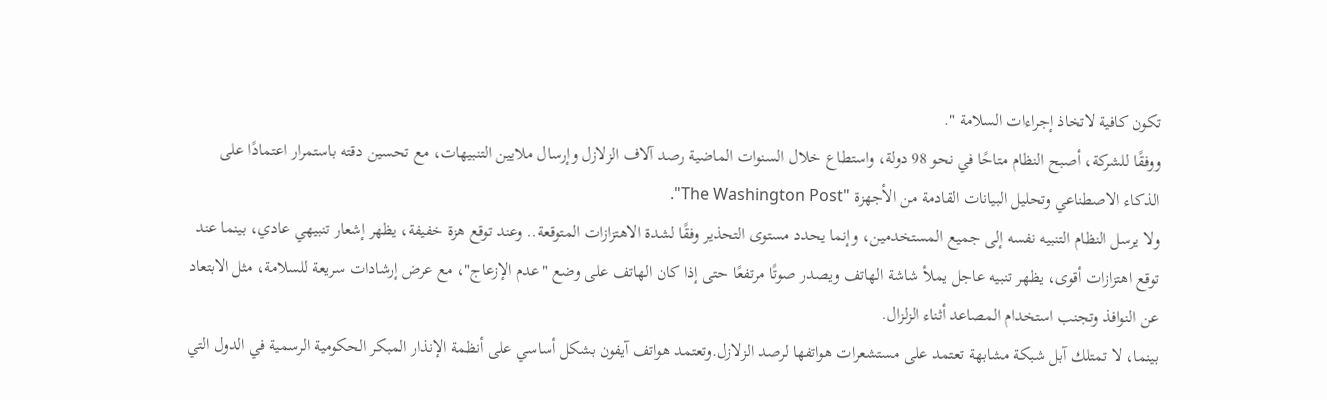تكون كافية لاتخاذ إجراءات السلامة ".
ووفقًا للشركة، أصبح النظام متاحًا في نحو 98 دولة، واستطاع خلال السنوات الماضية رصد آلاف الزلازل وإرسال ملايين التنبيهات، مع تحسين دقته باستمرار اعتمادًا على الذكاء الاصطناعي وتحليل البيانات القادمة من الأجهزة "The Washington Post".
ولا يرسل النظام التنبيه نفسه إلى جميع المستخدمين، وإنما يحدد مستوى التحذير وفقًا لشدة الاهتزازات المتوقعة.. وعند توقع هزة خفيفة، يظهر إشعار تنبيهي عادي، بينما عند توقع اهتزازات أقوى، يظهر تنبيه عاجل يملأ شاشة الهاتف ويصدر صوتًا مرتفعًا حتى إذا كان الهاتف على وضع "عدم الإزعاج"، مع عرض إرشادات سريعة للسلامة، مثل الابتعاد عن النوافذ وتجنب استخدام المصاعد أثناء الزلزال.
بينما، لا تمتلك آبل شبكة مشابهة تعتمد على مستشعرات هواتفها لرصد الزلازل.وتعتمد هواتف آيفون بشكل أساسي على أنظمة الإنذار المبكر الحكومية الرسمية في الدول التي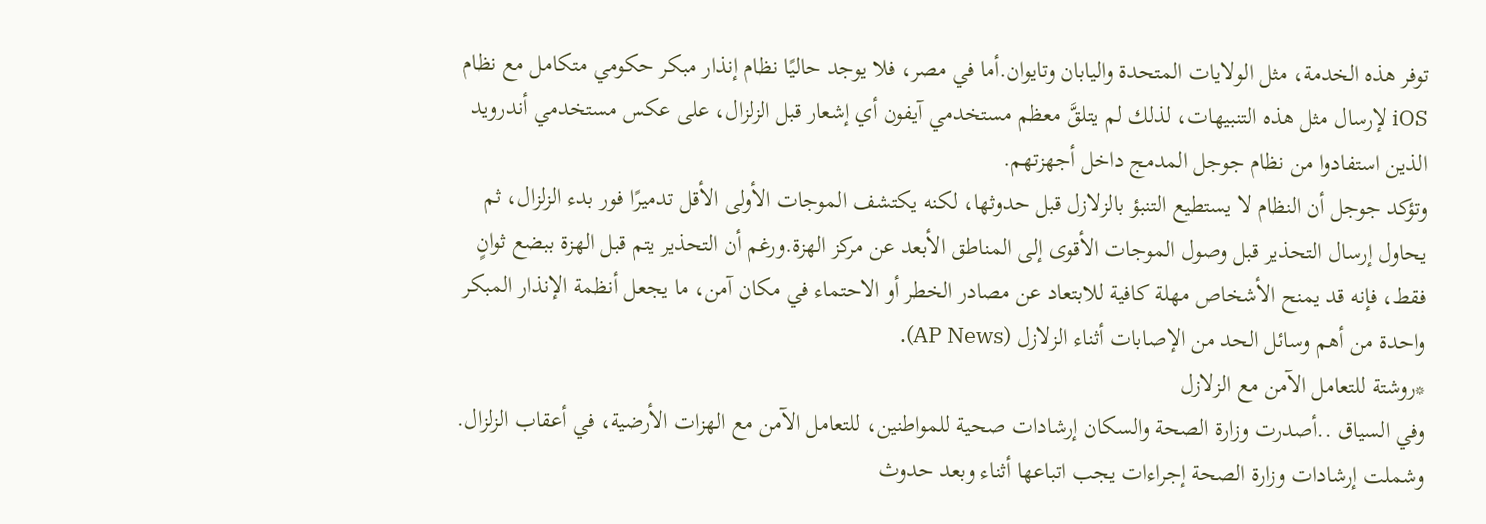توفر هذه الخدمة، مثل الولايات المتحدة واليابان وتايوان.أما في مصر، فلا يوجد حاليًا نظام إنذار مبكر حكومي متكامل مع نظام iOS لإرسال مثل هذه التنبيهات، لذلك لم يتلقَّ معظم مستخدمي آيفون أي إشعار قبل الزلزال، على عكس مستخدمي أندرويد الذين استفادوا من نظام جوجل المدمج داخل أجهزتهم.
وتؤكد جوجل أن النظام لا يستطيع التنبؤ بالزلازل قبل حدوثها، لكنه يكتشف الموجات الأولى الأقل تدميرًا فور بدء الزلزال، ثم يحاول إرسال التحذير قبل وصول الموجات الأقوى إلى المناطق الأبعد عن مركز الهزة.ورغم أن التحذير يتم قبل الهزة ببضع ثوانٍ فقط، فإنه قد يمنح الأشخاص مهلة كافية للابتعاد عن مصادر الخطر أو الاحتماء في مكان آمن، ما يجعل أنظمة الإنذار المبكر واحدة من أهم وسائل الحد من الإصابات أثناء الزلازل (AP News).
*روشتة للتعامل الآمن مع الزلازل
وفي السياق ..أصدرت وزارة الصحة والسكان إرشادات صحية للمواطنين، للتعامل الآمن مع الهزات الأرضية، في أعقاب الزلزال. وشملت إرشادات وزارة الصحة إجراءات يجب اتباعها أثناء وبعد حدوث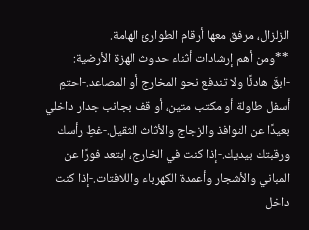الزلزال، مرفق معها أرقام الطوارئ الهامة.
**ومن أهم إرشادات أثناء حدوث الهزة الأرضية:
-ابقَ هادئًا ولا تندفع نحو المخارج أو المصاعد.-احتمِ أسفل طاولة أو مكتب متين، أو قف بجانب جدار داخلي بعيدًا عن النوافذ والزجاج والأثاث الثقيل.-غطِ رأسك ورقبتك بيديك.-إذا كنت في الخارج، ابتعد فورًا عن المباني والأشجار وأعمدة الكهرباء واللافتات.-إذا كنت داخل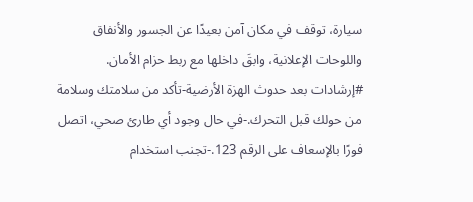سيارة، توقف في مكان آمن بعيدًا عن الجسور والأنفاق واللوحات الإعلانية، وابقَ داخلها مع ربط حزام الأمان.
#إرشادات بعد حدوث الهزة الأرضية-تأكد من سلامتك وسلامة من حولك قبل التحرك.-في حال وجود أي طارئ صحي، اتصل فورًا بالإسعاف على الرقم 123.-تجنب استخدام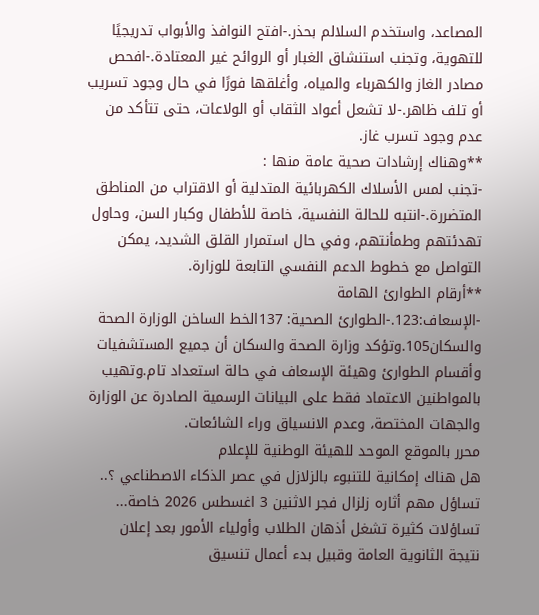المصاعد، واستخدم السلالم بحذر.-افتح النوافذ والأبواب تدريجيًا للتهوية، وتجنب استنشاق الغبار أو الروائح غير المعتادة.-افحص مصادر الغاز والكهرباء والمياه، وأغلقها فورًا في حال وجود تسريب أو تلف ظاهر.-لا تشعل أعواد الثقاب أو الولاعات، حتى تتأكد من عدم وجود تسرب غاز.
**وهناك إرشادات صحية عامة منها :
-تجنب لمس الأسلاك الكهربائية المتدلية أو الاقتراب من المناطق المتضررة.-انتبه للحالة النفسية، خاصة للأطفال وكبار السن، وحاول تهدئتهم وطمأنتهم، وفي حال استمرار القلق الشديد، يمكن التواصل مع خطوط الدعم النفسي التابعة للوزارة.
**أرقام الطوارئ الهامة
-الإسعاف:123.-الطوارئ الصحية: 137الخط الساخن الوزارة الصحة والسكان105.وتؤكد وزارة الصحة والسكان أن جميع المستشفيات وأقسام الطوارئ وهيئة الإسعاف في حالة استعداد تام.وتهيب بالمواطنين الاعتماد فقط على البيانات الرسمية الصادرة عن الوزارة والجهات المختصة، وعدم الانسياق وراء الشائعات.
محرر بالموقع الموحد للهيئة الوطنية للإعلام
هل هناك إمكانية للتنبوء بالزلازل في عصر الذكاء الاصطناعي ؟.. تساؤل مهم أثاره زلزال فجر الاثنين 3 اغسطس 2026 خاصة...
تساؤلات كثيرة تشغل أذهان الطلاب وأولياء الأمور بعد إعلان نتيجة الثانوية العامة وقبيل بدء أعمال تنسيق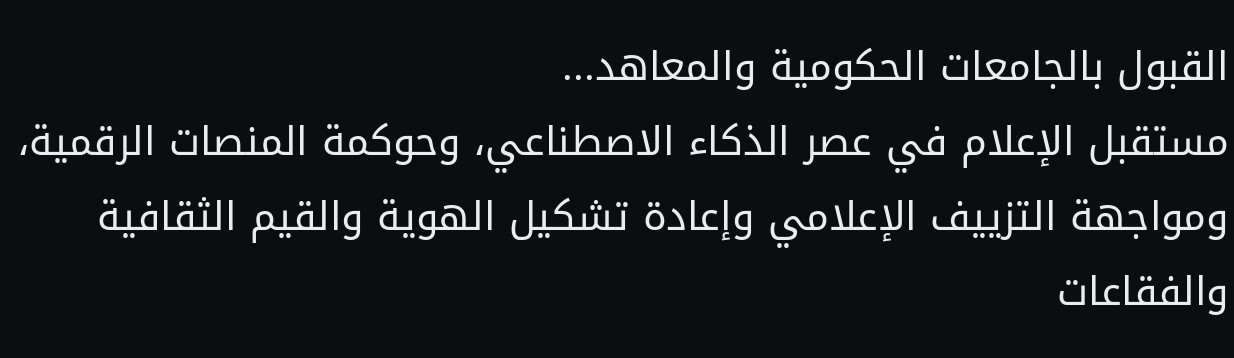القبول بالجامعات الحكومية والمعاهد...
مستقبل الإعلام في عصر الذكاء الاصطناعي، وحوكمة المنصات الرقمية، ومواجهة التزييف الإعلامي وإعادة تشكيل الهوية والقيم الثقافية والفقاعات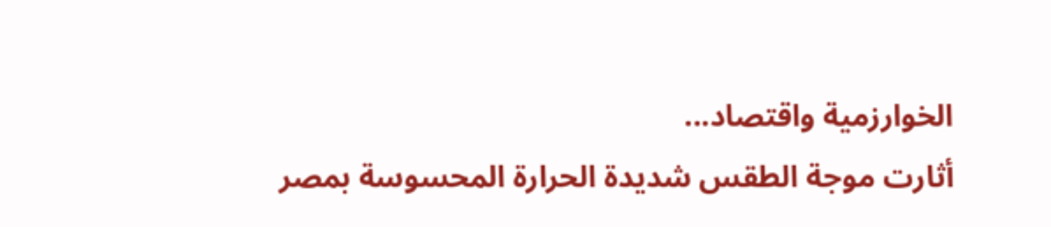الخوارزمية واقتصاد...
أثارت موجة الطقس شديدة الحرارة المحسوسة بمصر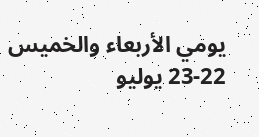يومي الأربعاء والخميس 22-23 يوليو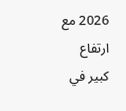2026 مع ارتفاع كبير في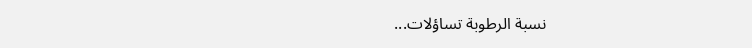نسبة الرطوبة تساؤلات...